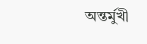অন্তর্মুখী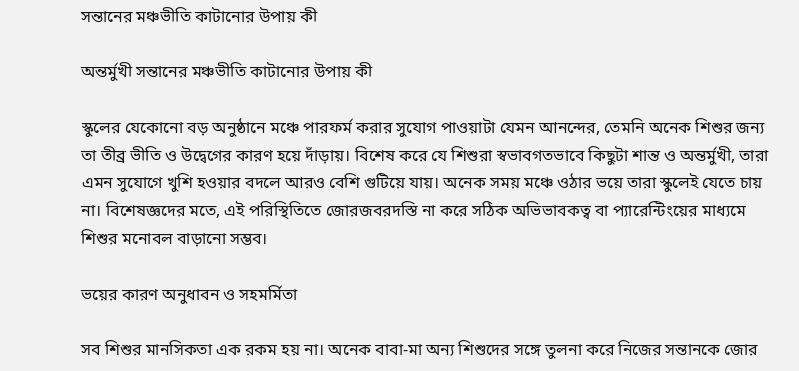সন্তানের মঞ্চভীতি কাটানোর উপায় কী

অন্তর্মুখী সন্তানের মঞ্চভীতি কাটানোর উপায় কী

স্কুলের যেকোনো বড় অনুষ্ঠানে মঞ্চে পারফর্ম করার সুযোগ পাওয়াটা যেমন আনন্দের, তেমনি অনেক শিশুর জন্য তা তীব্র ভীতি ও উদ্বেগের কারণ হয়ে দাঁড়ায়। বিশেষ করে যে শিশুরা স্বভাবগতভাবে কিছুটা শান্ত ও অন্তর্মুখী, তারা এমন সুযোগে খুশি হওয়ার বদলে আরও বেশি গুটিয়ে যায়। অনেক সময় মঞ্চে ওঠার ভয়ে তারা স্কুলেই যেতে চায় না। বিশেষজ্ঞদের মতে, এই পরিস্থিতিতে জোরজবরদস্তি না করে সঠিক অভিভাবকত্ব বা প্যারেন্টিংয়ের মাধ্যমে শিশুর মনোবল বাড়ানো সম্ভব।

ভয়ের কারণ অনুধাবন ও সহমর্মিতা

সব শিশুর মানসিকতা এক রকম হয় না। অনেক বাবা-মা অন্য শিশুদের সঙ্গে তুলনা করে নিজের সন্তানকে জোর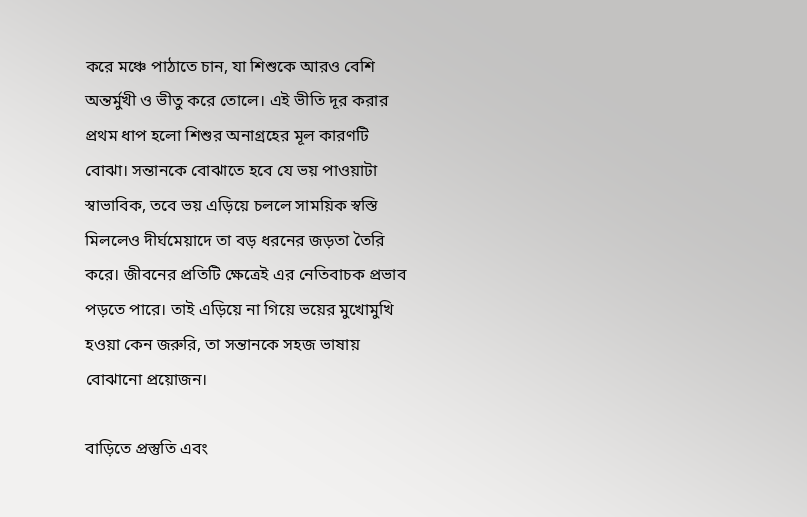করে মঞ্চে পাঠাতে চান, যা শিশুকে আরও বেশি অন্তর্মুখী ও ভীতু করে তোলে। এই ভীতি দূর করার প্রথম ধাপ হলো শিশুর অনাগ্রহের মূল কারণটি বোঝা। সন্তানকে বোঝাতে হবে যে ভয় পাওয়াটা স্বাভাবিক, তবে ভয় এড়িয়ে চললে সাময়িক স্বস্তি মিললেও দীর্ঘমেয়াদে তা বড় ধরনের জড়তা তৈরি করে। জীবনের প্রতিটি ক্ষেত্রেই এর নেতিবাচক প্রভাব পড়তে পারে। তাই এড়িয়ে না গিয়ে ভয়ের মুখোমুখি হওয়া কেন জরুরি, তা সন্তানকে সহজ ভাষায় বোঝানো প্রয়োজন।

বাড়িতে প্রস্তুতি এবং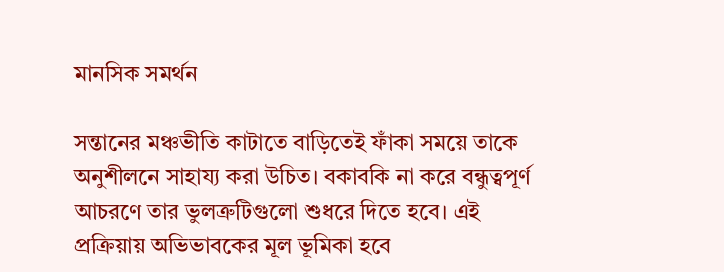মানসিক সমর্থন

সন্তানের মঞ্চভীতি কাটাতে বাড়িতেই ফাঁকা সময়ে তাকে অনুশীলনে সাহায্য করা উচিত। বকাবকি না করে বন্ধুত্বপূর্ণ আচরণে তার ভুলত্রুটিগুলো শুধরে দিতে হবে। এই প্রক্রিয়ায় অভিভাবকের মূল ভূমিকা হবে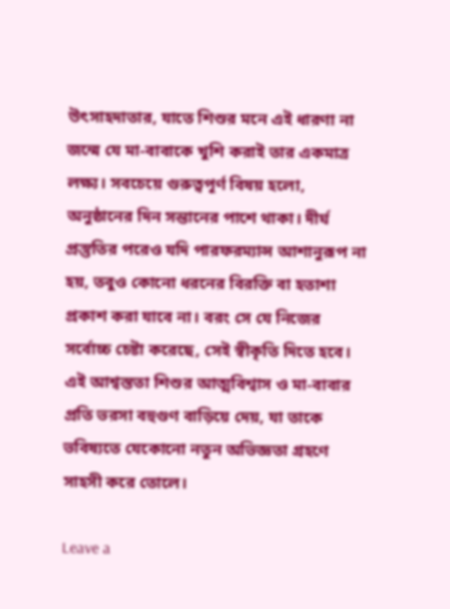উৎসাহদাতার, যাতে শিশুর মনে এই ধারণা না জন্মে যে মা-বাবাকে খুশি করাই তার একমাত্র লক্ষ্য। সবচেয়ে গুরুত্বপূর্ণ বিষয় হলো, অনুষ্ঠানের দিন সন্তানের পাশে থাকা। দীর্ঘ প্রস্তুতির পরেও যদি পারফরম্যান্স আশানুরূপ না হয়, তবুও কোনো ধরনের বিরক্তি বা হতাশা প্রকাশ করা যাবে না। বরং সে যে নিজের সর্বোচ্চ চেষ্টা করেছে, সেই স্বীকৃতি দিতে হবে। এই আশ্বস্ততা শিশুর আত্মবিশ্বাস ও মা-বাবার প্রতি ভরসা বহুগুণ বাড়িয়ে দেয়, যা তাকে ভবিষ্যতে যেকোনো নতুন অভিজ্ঞতা গ্রহণে সাহসী করে তোলে।

Leave a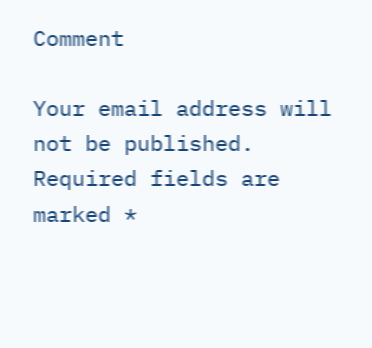Comment

Your email address will not be published. Required fields are marked *